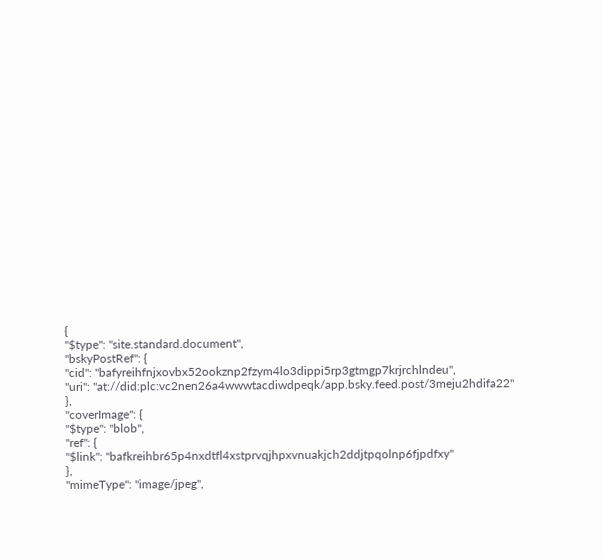{
"$type": "site.standard.document",
"bskyPostRef": {
"cid": "bafyreihfnjxovbx52ookznp2fzym4lo3dippi5rp3gtmgp7krjrchlndeu",
"uri": "at://did:plc:vc2nen26a4wwwtacdiwdpeqk/app.bsky.feed.post/3meju2hdifa22"
},
"coverImage": {
"$type": "blob",
"ref": {
"$link": "bafkreihbr65p4nxdtfl4xstprvqjhpxvnuakjch2ddjtpqolnp6fjpdfxy"
},
"mimeType": "image/jpeg",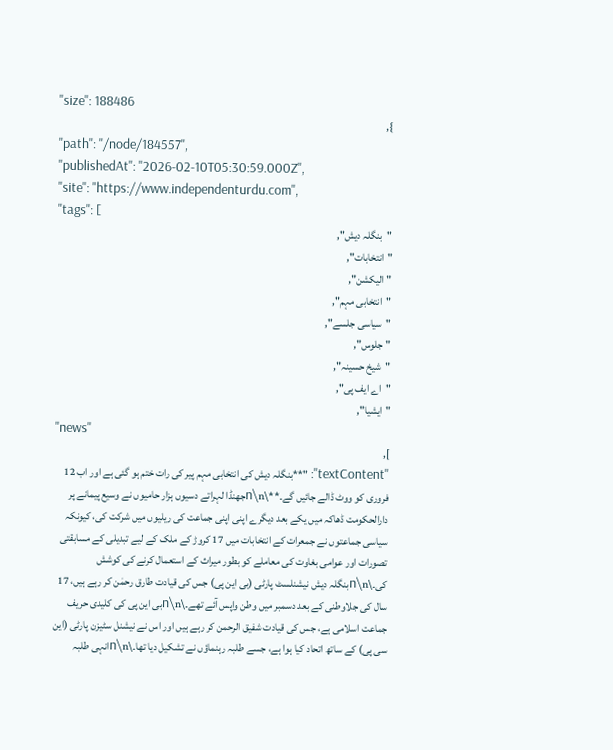"size": 188486
},
"path": "/node/184557",
"publishedAt": "2026-02-10T05:30:59.000Z",
"site": "https://www.independenturdu.com",
"tags": [
"بنگلہ دیش",
"انتخابات",
"الیکشن",
"انتخابی مہم",
"سیاسی جلسے",
"جلوس",
"شیخ حسینہ",
"اے ایف پی",
"ایشیا",
"news"
],
"textContent": "**بنگلہ دیش کی انتخابی مہم پیر کی رات ختم ہو گئی ہے اور اب 12 فروری کو ووٹ ڈالے جائیں گے۔**\n\nجھنڈا لہراتے دسیوں ہزار حامیوں نے وسیع پیمانے پر دارالحکومت ڈھاکہ میں یکے بعد دیگرے اپنی اپنی جماعت کی ریلیوں میں شرکت کی، کیونکہ سیاسی جماعتوں نے جمعرات کے انتخابات میں 17 کروڑ کے ملک کے لیے تبدیلی کے مسابقتی تصورات اور عوامی بغاوت کی معاملے کو بطور میراث کے استعمال کرنے کی کوشش کی۔\n\nبنگلہ دیش نیشنلسٹ پارٹی (بی این پی) جس کی قیادت طارق رحمٰن کر رہے ہیں، 17 سال کی جلاوطنی کے بعد دسمبر میں وطن واپس آئے تھے۔\n\nبی این پی کی کلیدی حریف جماعت اسلامی ہے، جس کی قیادت شفیق الرحمن کر رہے ہیں اور اس نے نیشنل سٹیزن پارٹی (این سی پی) کے ساتھ اتحاد کیا ہوا ہے، جسے طلبہ رہنماؤں نے تشکیل دیا تھا۔\n\nانہی طلبہ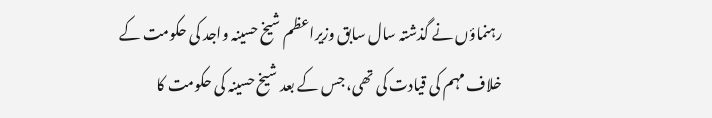رہنماؤں نے گذشتہ سال سابق وزیراعظم شیخ حسینہ واجد کی حکومت کے خلاف مہم کی قیادت کی تھی، جس کے بعد شیخ حسینہ کی حکومت کا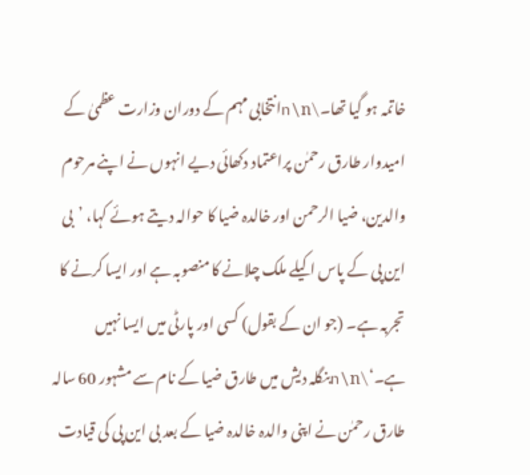خاتمہ ہو گیا تھا۔\n\nانتخابی مہم کے دوران وزارت عظمیٰ کے امیدوار طارق رحمٰن پراعتماد دکھائی دیے انہوں نے اپنے مرحوم والدین، ضیا الرحمن اور خالدہ ضیا کا حوالہ دیتے ہوئے کہا، ’بی این پی کے پاس اکیلے ملک چلانے کا منصوبہ ہے اور ایسا کرنے کا تجربہ ہے۔ (جو ان کے بقول) کسی اور پارٹی میں ایسا نہیں ہے۔‘\n\nبنگلہ دیش میں طارق ضیا کے نام سے مشہور 60 سالہ طارق رحمٰن نے اپنی والدہ خالدہ ضیا کے بعد بی این پی کی قیادت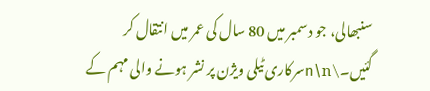سنبھالی، جو دسمبر میں 80 سال کی عمر میں انتقال کر گئیں۔\n\nسرکاری ٹیلی ویژن پر نشر ہونے والی مہم کے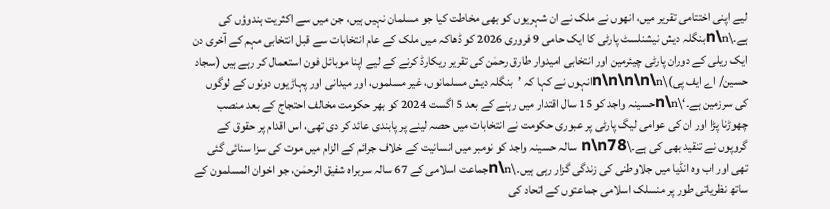لیے اپنی اختتامی تقریر میں، انھوں نے ملک نے ان شہریوں کو بھی مخاطت کیا جو مسلمان نہیں ہیں، جن میں سے اکثریت ہندوؤں کی ہے۔\n\nبنگلہ دیش نیشنلسٹ پارٹی کا ایک حامی 9 فروری 2026 کو ڈھاکہ میں ملک کے عام انتخابات سے قبل انتخابی مہم کے آخری دن ایک ریلی کے دوران پارٹی چیئرمین اور انتخابی امیدوار طارق رحمٰن کی تقریر ریکارڈ کرنے کے لیے اپنا موبائل فون استعمال کر رہے ہیں (سجاد حسین/ اے ایف پی)\n\n\n\n\nانہوں نے کہا کہ ’بنگلہ دیش مسلمانوں، غیر مسلموں، اور میدانی اور پہاڑیوں دونوں کے لوگوں کی سرزمین ہے۔‘\n\nحسینہ واجد کو 15 سال اقتدار میں رہنے کے بعد 5 اگست 2024 کو بھر حکومت مخالف احتجاج کے بعد منصب چھوڑنا پڑا اور ان کی عوامی لیگ پارٹی پر عبوری حکومت نے انتخابات میں حصہ لینے پر پابندی عائد کر دی تھی، اس اقدام پر حقوق کے گروپوں نے تنقید بھی کی ہے۔\n\n78 سالہ حسینہ واجد کو نومبر میں انسانیت کے خلاف جرائم کے الزام میں موت کی سزا سنائی گئی تھی اور اب وہ انڈیا میں جلاوطنی کی زندگی گزار رہی ہیں۔\n\nجماعت اسلامی کے 67 سالہ سربراہ شفیق الرحمٰن، جو اخوان المسلمون کے ساتھ نظریاتی طور پر منسلک اسلامی جماعتوں کے اتحاد کی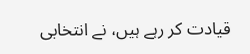قیادت کر رہے ہیں، نے انتخابی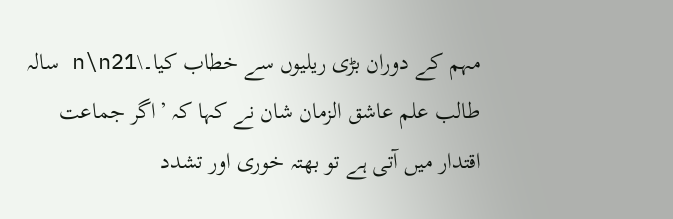مہم کے دوران بڑی ریلیوں سے خطاب کیا۔\n\n21 سالہ طالب علم عاشق الزمان شان نے کہا کہ ’اگر جماعت اقتدار میں آتی ہے تو بھتہ خوری اور تشدد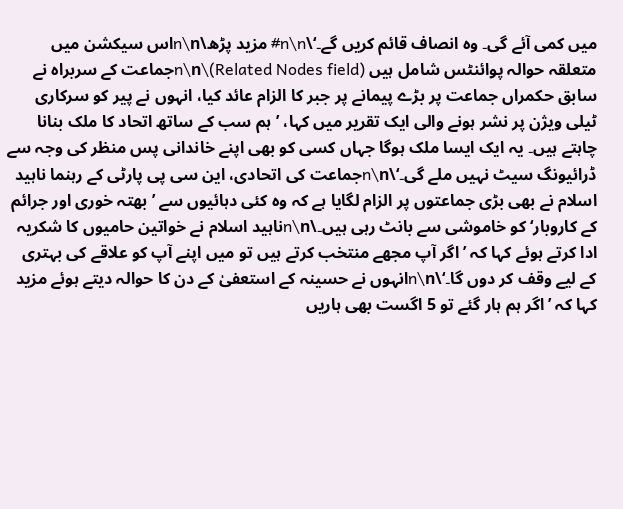میں کمی آئے گی۔ وہ انصاف قائم کریں گے۔‘\n\n# مزید پڑھ\n\nاس سیکشن میں متعلقہ حوالہ پوائنٹس شامل ہیں (Related Nodes field)\n\nجماعت کے سربراہ نے سابق حکمراں جماعت پر بڑے پیمانے پر جبر کا الزام عائد کیا، انہوں نے پیر کو سرکاری ٹیلی ویژن پر نشر ہونے والی ایک تقریر میں کہا، ’ہم سب کے ساتھ اتحاد کا ملک بنانا چاہتے ہیں۔ یہ ایک ایسا ملک ہوگا جہاں کسی کو بھی اپنے خاندانی پس منظر کی وجہ سے ڈرائیونگ سیٹ نہیں ملے گی۔‘\n\nجماعت کی اتحادی، این سی پی پارٹی کے رہنما ناہید اسلام نے بھی بڑی جماعتوں پر الزام لگایا ہے کہ وہ کئی دہائیوں سے ’بھتہ خوری اور جرائم کے کاروبار‘ کو خاموشی سے بانٹ رہی ہیں۔\n\nناہید اسلام نے خواتین حامیوں کا شکریہ ادا کرتے ہوئے کہا کہ ’اگر آپ مجھے منتخب کرتے ہیں تو میں اپنے آپ کو علاقے کی بہتری کے لیے وقف کر دوں گا۔‘\n\nانہوں نے حسینہ کے استعفیٰ کے دن کا حوالہ دیتے ہوئے مزید کہا کہ ’اگر ہم ہار گئے تو 5 اگست بھی ہاریں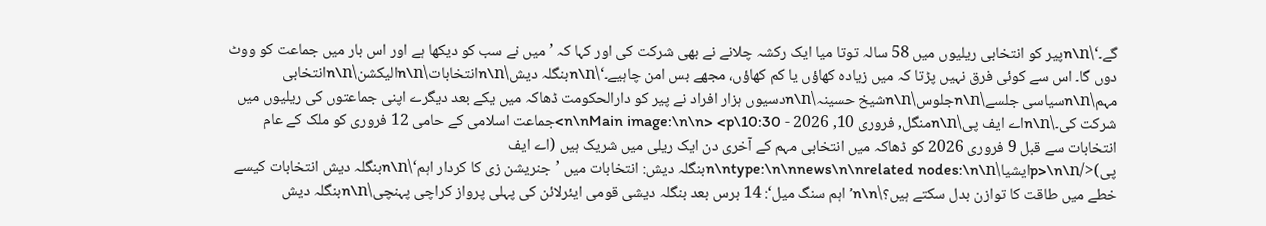گے۔‘\n\nپیر کو انتخابی ریلیوں میں 58 سالہ توتا میا ایک رکشہ چلانے نے بھی شرکت کی اور کہا کہ ’میں نے سب کو دیکھا ہے اور اس بار میں جماعت کو ووٹ دوں گا۔ اس سے کوئی فرق نہیں پڑتا کہ میں زیادہ کھاؤں یا کم کھاؤں، مجھے بس امن چاہیے۔‘\n\nبنگلہ دیش\n\nانتخابات\n\nالیکشن\n\nانتخابی مہم\n\nسیاسی جلسے\n\nجلوس\n\nشیخ حسینہ\n\nدسیوں ہزار افراد نے پیر کو دارالحکومت ڈھاکہ میں یکے بعد دیگرے اپنی جماعتوں کی ریلیوں میں شرکت کی۔\n\nاے ایف پی\n\nمنگل, فروری 10, 2026 - 10:30\n\nMain image:\n\n> <p>جماعت اسلامی کے حامی 12 فروری کو ملک کے عام انتخابات سے قبل 9 فروری 2026 کو ڈھاکہ میں انتخابی مہم کے آخری دن ایک ریلی میں شریک ہیں (اے ایف پی)</p>\n\nایشیا\n\ntype:\n\nnews\n\nrelated nodes:\n\nبنگلہ دیش: انتخابات میں ’جنریشن زی کا کردار اہم‘\n\nبنگلہ دیش انتخابات کیسے خطے میں طاقت کا توازن بدل سکتے ہیں؟\n\n’اہم سنگ میل‘: 14 برس بعد بنگلہ دیشی قومی ایئرلائن کی پہلی پرواز کراچی پہنچی\n\nبنگلہ دیش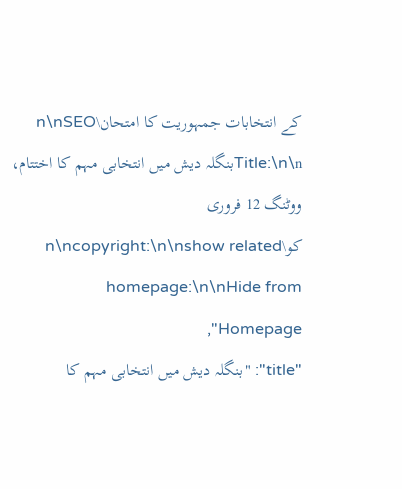کے انتخابات جمہوریت کا امتحان\n\nSEO Title:\n\nبنگلہ دیش میں انتخابی مہم کا اختتام، ووٹنگ 12 فروری کو\n\ncopyright:\n\nshow related homepage:\n\nHide from Homepage",
"title": "بنگلہ دیش میں انتخابی مہم کا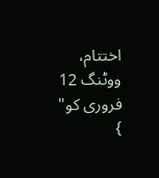اختتام، ووٹنگ 12 فروری کو"
}